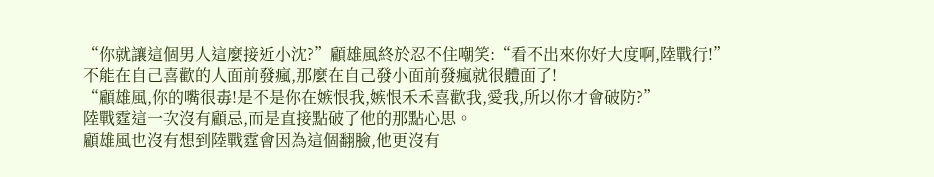“你就讓這個男人這麼接近小沈?”顧雄風終於忍不住嘲笑:“看不出來你好大度啊,陸戰行!”
不能在自己喜歡的人面前發瘋,那麼在自己發小面前發瘋就很體面了!
“顧雄風,你的嘴很毒!是不是你在嫉恨我,嫉恨禾禾喜歡我,愛我,所以你才會破防?”
陸戰霆這一次沒有顧忌,而是直接點破了他的那點心思。
顧雄風也沒有想到陸戰霆會因為這個翻臉,他更沒有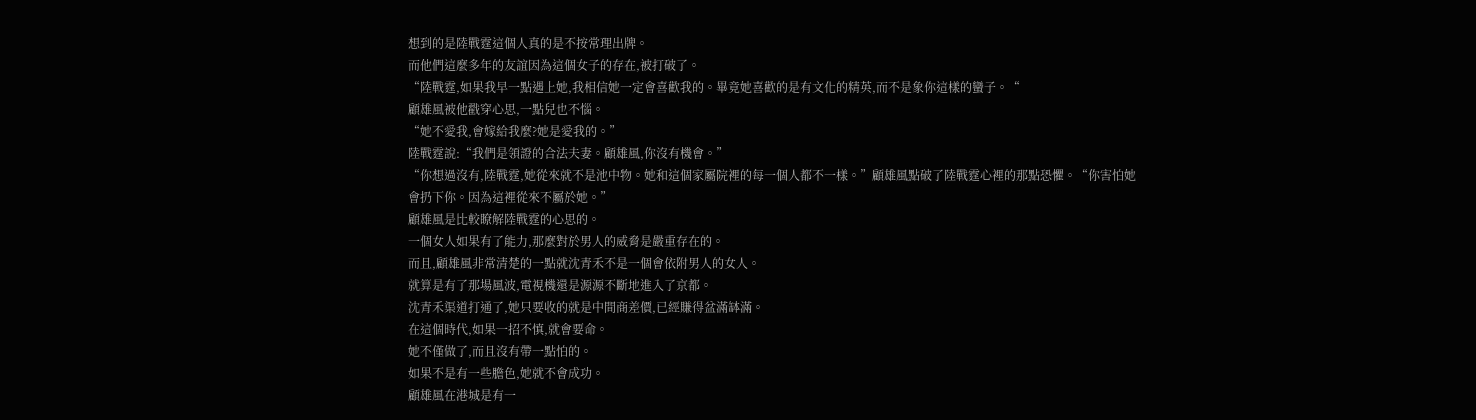想到的是陸戰霆這個人真的是不按常理出牌。
而他們這麼多年的友誼因為這個女子的存在,被打破了。
“陸戰霆,如果我早一點遇上她,我相信她一定會喜歡我的。畢竟她喜歡的是有文化的精英,而不是象你這樣的蠻子。“
顧雄風被他戳穿心思,一點兒也不惱。
“她不愛我,會嫁給我麼?她是愛我的。”
陸戰霆說:“我們是領證的合法夫妻。顧雄風,你沒有機會。”
“你想過沒有,陸戰霆,她從來就不是池中物。她和這個家屬院裡的每一個人都不一樣。”顧雄風點破了陸戰霆心裡的那點恐懼。“你害怕她會扔下你。因為這裡從來不屬於她。”
顧雄風是比較瞭解陸戰霆的心思的。
一個女人如果有了能力,那麼對於男人的威脅是嚴重存在的。
而且,顧雄風非常清楚的一點就沈青禾不是一個會依附男人的女人。
就算是有了那場風波,電視機還是源源不斷地進入了京都。
沈青禾渠道打通了,她只要收的就是中間商差價,已經賺得盆滿缽滿。
在這個時代,如果一招不慎,就會要命。
她不僅做了,而且沒有帶一點怕的。
如果不是有一些膽色,她就不會成功。
顧雄風在港城是有一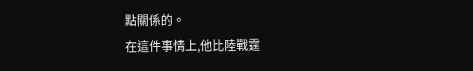點關係的。
在這件事情上,他比陸戰霆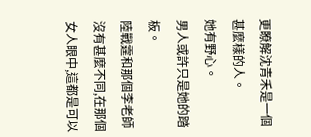更瞭解沈青禾是一個甚麼樣的人。
她有野心。
男人或許只是她的踏板。
陸戰霆和那個李老師沒有甚麼不同,在那個女人眼中,這都是可以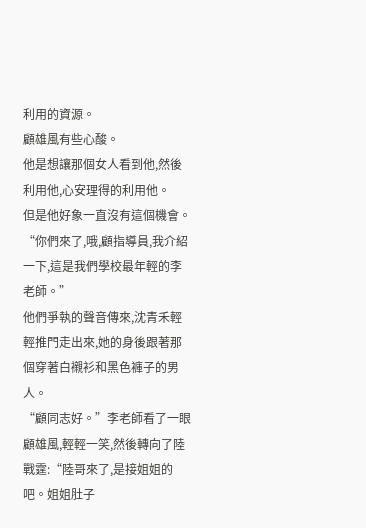利用的資源。
顧雄風有些心酸。
他是想讓那個女人看到他,然後利用他,心安理得的利用他。
但是他好象一直沒有這個機會。
“你們來了,哦,顧指導員,我介紹一下,這是我們學校最年輕的李老師。”
他們爭執的聲音傳來,沈青禾輕輕推門走出來,她的身後跟著那個穿著白襯衫和黑色褲子的男人。
“顧同志好。”李老師看了一眼顧雄風,輕輕一笑,然後轉向了陸戰霆:“陸哥來了,是接姐姐的吧。姐姐肚子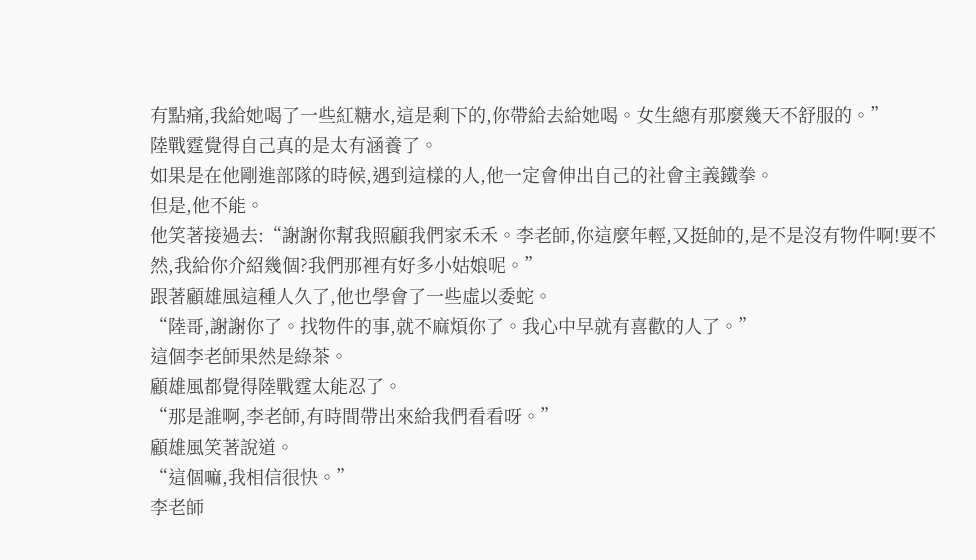有點痛,我給她喝了一些紅糖水,這是剩下的,你帶給去給她喝。女生總有那麼幾天不舒服的。”
陸戰霆覺得自己真的是太有涵養了。
如果是在他剛進部隊的時候,遇到這樣的人,他一定會伸出自己的社會主義鐵拳。
但是,他不能。
他笑著接過去:“謝謝你幫我照顧我們家禾禾。李老師,你這麼年輕,又挺帥的,是不是沒有物件啊!要不然,我給你介紹幾個?我們那裡有好多小姑娘呢。”
跟著顧雄風這種人久了,他也學會了一些虛以委蛇。
“陸哥,謝謝你了。找物件的事,就不麻煩你了。我心中早就有喜歡的人了。”
這個李老師果然是綠茶。
顧雄風都覺得陸戰霆太能忍了。
“那是誰啊,李老師,有時間帶出來給我們看看呀。”
顧雄風笑著說道。
“這個嘛,我相信很快。”
李老師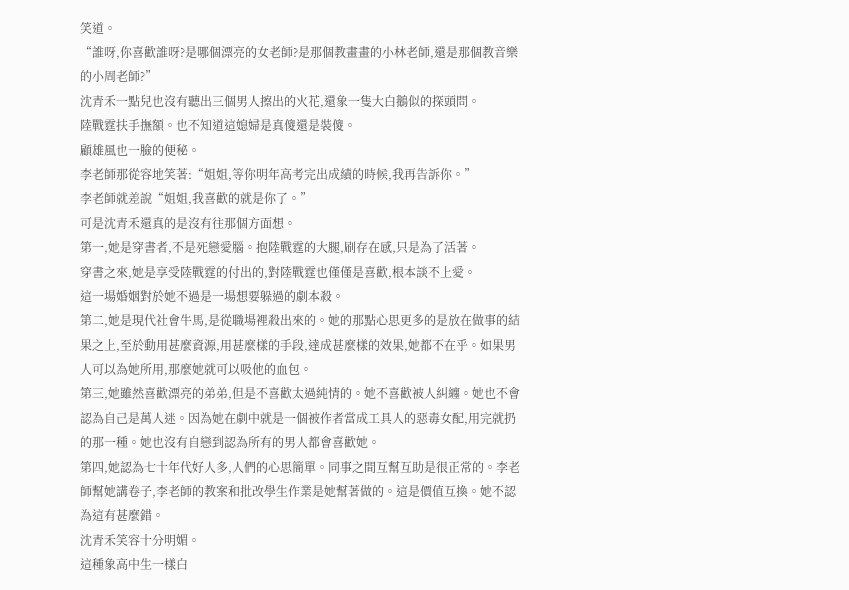笑道。
“誰呀,你喜歡誰呀?是哪個漂亮的女老師?是那個教畫畫的小林老師,還是那個教音樂的小周老師?”
沈青禾一點兒也沒有聽出三個男人擦出的火花,還象一隻大白鵝似的探頭問。
陸戰霆扶手撫額。也不知道這媳婦是真傻還是裝傻。
顧雄風也一臉的便秘。
李老師那從容地笑著:“姐姐,等你明年高考完出成績的時候,我再告訴你。”
李老師就差說“姐姐,我喜歡的就是你了。”
可是沈青禾還真的是沒有往那個方面想。
第一,她是穿書者,不是死戀愛腦。抱陸戰霆的大腿,刷存在感,只是為了活著。
穿書之來,她是享受陸戰霆的付出的,對陸戰霆也僅僅是喜歡,根本談不上愛。
這一場婚姻對於她不過是一場想要躲過的劇本殺。
第二,她是現代社會牛馬,是從職場裡殺出來的。她的那點心思更多的是放在做事的結果之上,至於動用甚麼資源,用甚麼樣的手段,達成甚麼樣的效果,她都不在乎。如果男人可以為她所用,那麼她就可以吸他的血包。
第三,她雖然喜歡漂亮的弟弟,但是不喜歡太過純情的。她不喜歡被人糾纏。她也不會認為自己是萬人迷。因為她在劇中就是一個被作者當成工具人的惡毒女配,用完就扔的那一種。她也沒有自戀到認為所有的男人都會喜歡她。
第四,她認為七十年代好人多,人們的心思簡單。同事之間互幫互助是很正常的。李老師幫她講卷子,李老師的教案和批改學生作業是她幫著做的。這是價值互換。她不認為這有甚麼錯。
沈青禾笑容十分明媚。
這種象高中生一樣白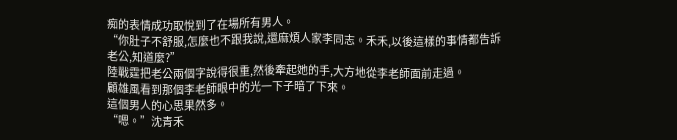痴的表情成功取悅到了在場所有男人。
“你肚子不舒服,怎麼也不跟我說,還麻煩人家李同志。禾禾,以後這樣的事情都告訴老公,知道麼?”
陸戰霆把老公兩個字說得很重,然後牽起她的手,大方地從李老師面前走過。
顧雄風看到那個李老師眼中的光一下子暗了下來。
這個男人的心思果然多。
“嗯。”沈青禾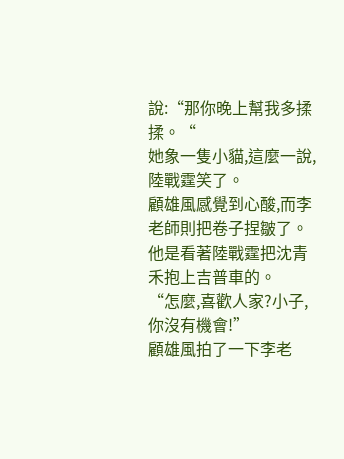說:“那你晚上幫我多揉揉。“
她象一隻小貓,這麼一說,陸戰霆笑了。
顧雄風感覺到心酸,而李老師則把卷子捏皺了。
他是看著陸戰霆把沈青禾抱上吉普車的。
“怎麼,喜歡人家?小子,你沒有機會!”
顧雄風拍了一下李老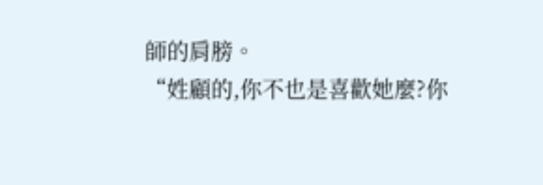師的肩膀。
“姓顧的,你不也是喜歡她麼?你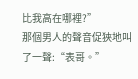比我高在哪裡?”
那個男人的聲音促狹地叫了一聲:“表哥。”